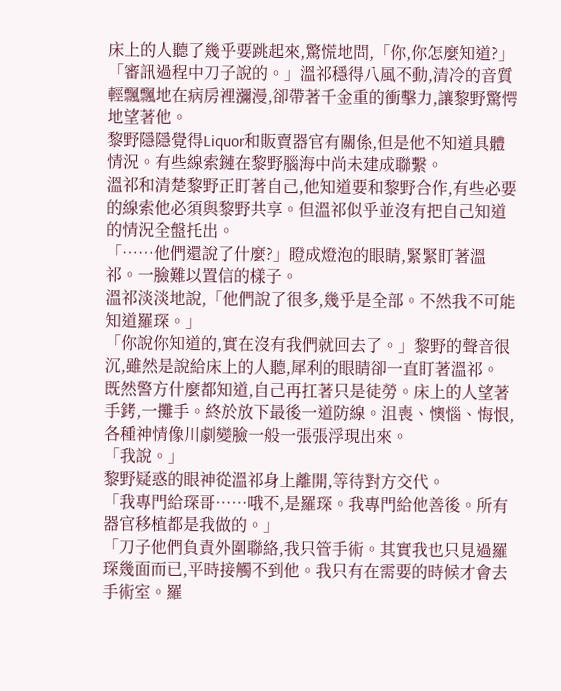床上的人聽了幾乎要跳起來,驚慌地問,「你,你怎麼知道?」
「審訊過程中刀子說的。」溫祁穩得八風不動,清冷的音質輕飄飄地在病房裡瀰漫,卻帶著千金重的衝擊力,讓黎野驚愕地望著他。
黎野隱隱覺得Liquor和販賣器官有關係,但是他不知道具體情況。有些線索鏈在黎野腦海中尚未建成聯繫。
溫祁和清楚黎野正盯著自己,他知道要和黎野合作,有些必要的線索他必須與黎野共享。但溫祁似乎並沒有把自己知道的情況全盤托出。
「……他們還說了什麼?」瞪成燈泡的眼睛,緊緊盯著溫祁。一臉難以置信的樣子。
溫祁淡淡地說,「他們說了很多,幾乎是全部。不然我不可能知道羅琛。」
「你說你知道的,實在沒有我們就回去了。」黎野的聲音很沉,雖然是說給床上的人聽,犀利的眼睛卻一直盯著溫祁。
既然警方什麼都知道,自己再扛著只是徒勞。床上的人望著手銬,一攤手。終於放下最後一道防線。沮喪、懊惱、悔恨,各種神情像川劇變臉一般一張張浮現出來。
「我說。」
黎野疑惑的眼神從溫祁身上離開,等待對方交代。
「我專門給琛哥……哦不,是羅琛。我專門給他善後。所有器官移植都是我做的。」
「刀子他們負責外圍聯絡,我只管手術。其實我也只見過羅琛幾面而已,平時接觸不到他。我只有在需要的時候才會去手術室。羅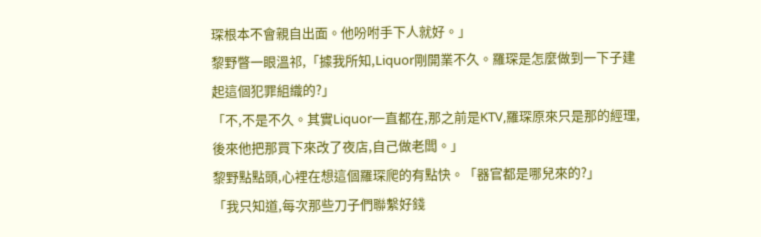琛根本不會親自出面。他吩咐手下人就好。」
黎野瞥一眼溫祁,「據我所知,Liquor剛開業不久。羅琛是怎麼做到一下子建起這個犯罪組織的?」
「不,不是不久。其實Liquor一直都在,那之前是KTV,羅琛原來只是那的經理,後來他把那買下來改了夜店,自己做老闆。」
黎野點點頭,心裡在想這個羅琛爬的有點快。「器官都是哪兒來的?」
「我只知道,每次那些刀子們聯繫好錢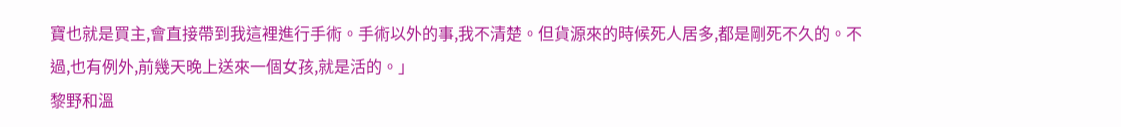寶也就是買主,會直接帶到我這裡進行手術。手術以外的事,我不清楚。但貨源來的時候死人居多,都是剛死不久的。不過,也有例外,前幾天晚上送來一個女孩,就是活的。」
黎野和溫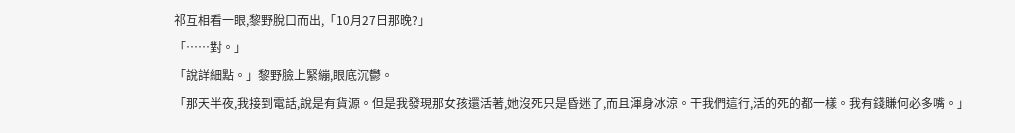祁互相看一眼,黎野脫口而出,「10月27日那晚?」
「……對。」
「說詳細點。」黎野臉上緊繃,眼底沉鬱。
「那天半夜,我接到電話,說是有貨源。但是我發現那女孩還活著,她沒死只是昏迷了,而且渾身冰涼。干我們這行,活的死的都一樣。我有錢賺何必多嘴。」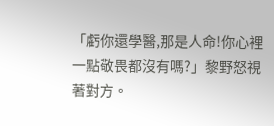「虧你還學醫,那是人命!你心裡一點敬畏都沒有嗎?」黎野怒視著對方。